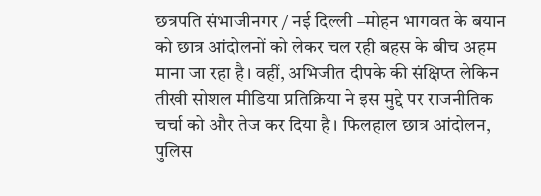छत्रपति संभाजीनगर / नई दिल्ली –मोहन भागवत के बयान को छात्र आंदोलनों को लेकर चल रही बहस के बीच अहम माना जा रहा है। वहीं, अभिजीत दीपके की संक्षिप्त लेकिन तीखी सोशल मीडिया प्रतिक्रिया ने इस मुद्दे पर राजनीतिक चर्चा को और तेज कर दिया है। फिलहाल छात्र आंदोलन, पुलिस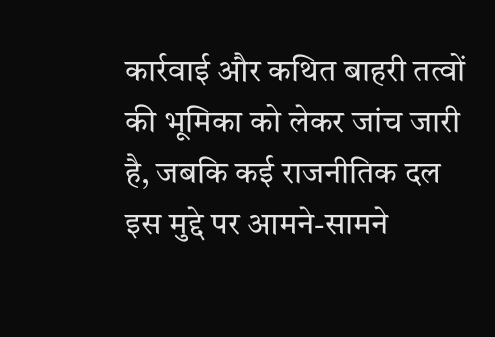कार्रवाई और कथित बाहरी तत्वों की भूमिका को लेकर जांच जारी है, जबकि कई राजनीतिक दल इस मुद्दे पर आमने-सामने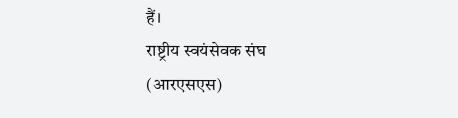हैं।
राष्ट्रीय स्वयंसेवक संघ (आरएसएस)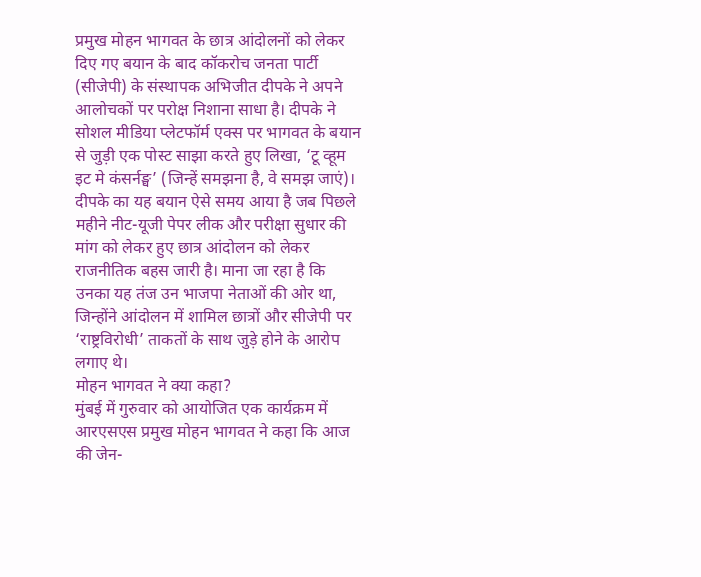प्रमुख मोहन भागवत के छात्र आंदोलनों को लेकर दिए गए बयान के बाद कॉकरोच जनता पार्टी (सीजेपी) के संस्थापक अभिजीत दीपके ने अपने आलोचकों पर परोक्ष निशाना साधा है। दीपके ने सोशल मीडिया प्लेटफॉर्म एक्स पर भागवत के बयान से जुड़ी एक पोस्ट साझा करते हुए लिखा, ‘टू व्हूम इट मे कंसर्नङ्घ’ (जिन्हें समझना है, वे समझ जाएं)। दीपके का यह बयान ऐसे समय आया है जब पिछले महीने नीट-यूजी पेपर लीक और परीक्षा सुधार की मांग को लेकर हुए छात्र आंदोलन को लेकर राजनीतिक बहस जारी है। माना जा रहा है कि उनका यह तंज उन भाजपा नेताओं की ओर था, जिन्होंने आंदोलन में शामिल छात्रों और सीजेपी पर ‘राष्ट्रविरोधी’ ताकतों के साथ जुड़े होने के आरोप लगाए थे।
मोहन भागवत ने क्या कहा?
मुंबई में गुरुवार को आयोजित एक कार्यक्रम में आरएसएस प्रमुख मोहन भागवत ने कहा कि आज की जेन-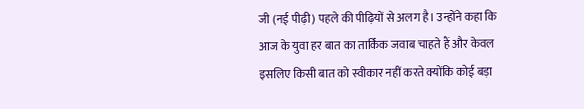जी (नई पीढ़ी) पहले की पीढ़ियों से अलग है। उन्होंने कहा कि आज के युवा हर बात का तार्किक जवाब चाहते हैं और केवल इसलिए किसी बात को स्वीकार नहीं करते क्योंकि कोई बड़ा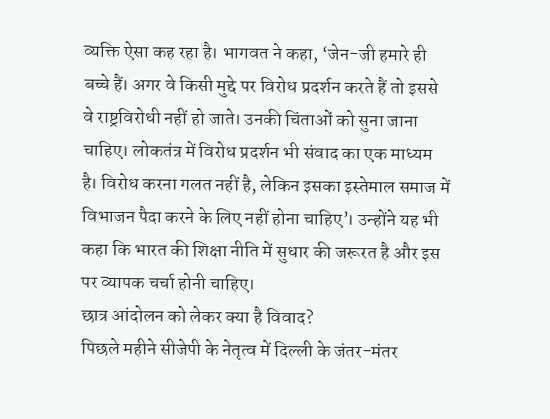व्यक्ति ऐसा कह रहा है। भागवत ने कहा, ‘जेन-जी हमारे ही बच्चे हैं। अगर वे किसी मुद्दे पर विरोध प्रदर्शन करते हैं तो इससे वे राष्ट्रविरोधी नहीं हो जाते। उनकी चिंताओं को सुना जाना चाहिए। लोकतंत्र में विरोध प्रदर्शन भी संवाद का एक माध्यम है। विरोध करना गलत नहीं है, लेकिन इसका इस्तेमाल समाज में विभाजन पैदा करने के लिए नहीं होना चाहिए’। उन्होंने यह भी कहा कि भारत की शिक्षा नीति में सुधार की जरूरत है और इस पर व्यापक चर्चा होनी चाहिए।
छात्र आंदोलन को लेकर क्या है विवाद?
पिछले महीने सीजेपी के नेतृत्व में दिल्ली के जंतर-मंतर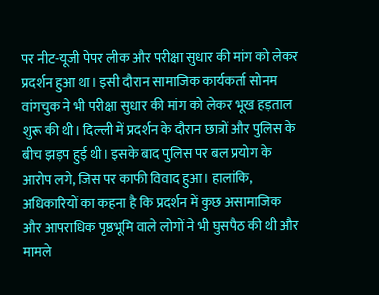पर नीट-यूजी पेपर लीक और परीक्षा सुधार की मांग को लेकर प्रदर्शन हुआ था। इसी दौरान सामाजिक कार्यकर्ता सोनम वांगचुक ने भी परीक्षा सुधार की मांग को लेकर भूख हड़ताल शुरू की थी। दिल्ली में प्रदर्शन के दौरान छात्रों और पुलिस के बीच झड़प हुई थी। इसके बाद पुलिस पर बल प्रयोग के आरोप लगे, जिस पर काफी विवाद हुआ। हालांकि, अधिकारियों का कहना है कि प्रदर्शन में कुछ असामाजिक और आपराधिक पृष्ठभूमि वाले लोगों ने भी घुसपैठ की थी और मामले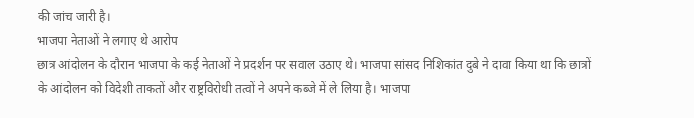की जांच जारी है।
भाजपा नेताओं ने लगाए थे आरोप
छात्र आंदोलन के दौरान भाजपा के कई नेताओं ने प्रदर्शन पर सवाल उठाए थे। भाजपा सांसद निशिकांत दुबे ने दावा किया था कि छात्रों के आंदोलन को विदेशी ताकतों और राष्ट्रविरोधी तत्वों ने अपने कब्जे में ले लिया है। भाजपा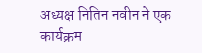अध्यक्ष नितिन नवीन ने एक कार्यक्रम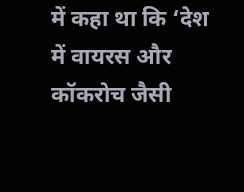में कहा था कि ‘देश में वायरस और कॉकरोच जैसी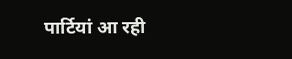पार्टियां आ रही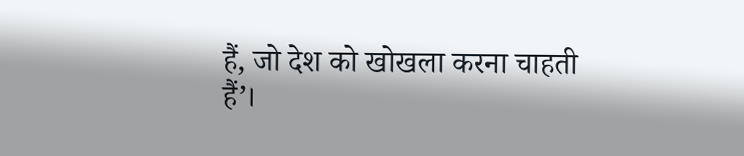हैं, जो देश को खोखला करना चाहती हैं’।